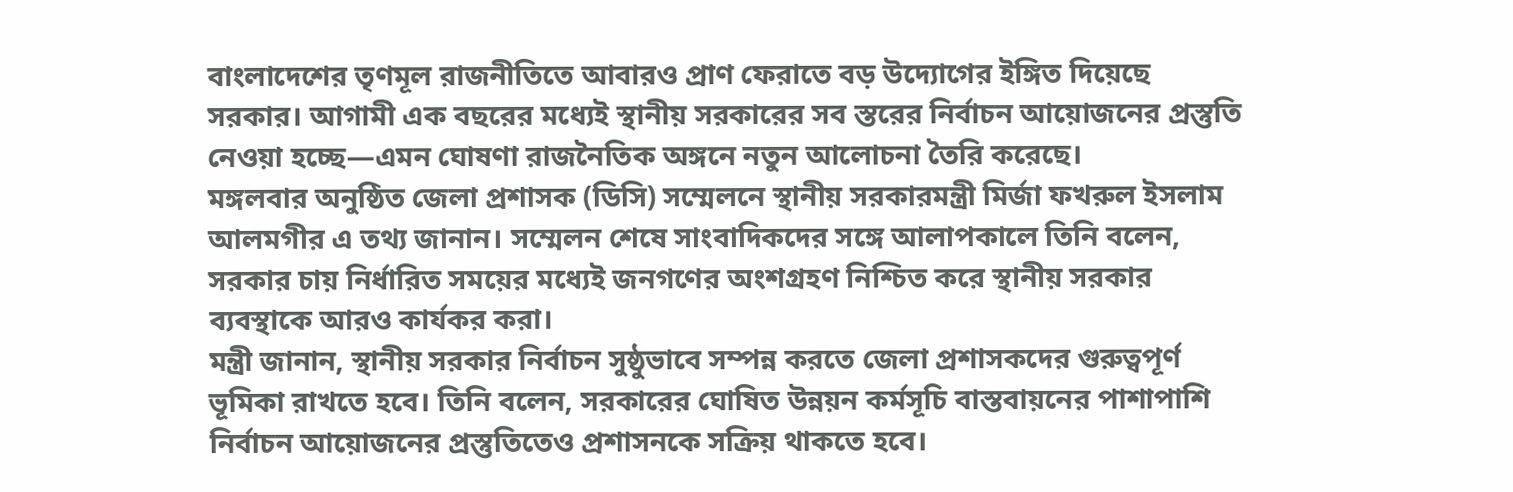বাংলাদেশের তৃণমূল রাজনীতিতে আবারও প্রাণ ফেরাতে বড় উদ্যোগের ইঙ্গিত দিয়েছে সরকার। আগামী এক বছরের মধ্যেই স্থানীয় সরকারের সব স্তরের নির্বাচন আয়োজনের প্রস্তুতি নেওয়া হচ্ছে—এমন ঘোষণা রাজনৈতিক অঙ্গনে নতুন আলোচনা তৈরি করেছে।
মঙ্গলবার অনুষ্ঠিত জেলা প্রশাসক (ডিসি) সম্মেলনে স্থানীয় সরকারমন্ত্রী মির্জা ফখরুল ইসলাম আলমগীর এ তথ্য জানান। সম্মেলন শেষে সাংবাদিকদের সঙ্গে আলাপকালে তিনি বলেন, সরকার চায় নির্ধারিত সময়ের মধ্যেই জনগণের অংশগ্রহণ নিশ্চিত করে স্থানীয় সরকার ব্যবস্থাকে আরও কার্যকর করা।
মন্ত্রী জানান, স্থানীয় সরকার নির্বাচন সুষ্ঠুভাবে সম্পন্ন করতে জেলা প্রশাসকদের গুরুত্বপূর্ণ ভূমিকা রাখতে হবে। তিনি বলেন, সরকারের ঘোষিত উন্নয়ন কর্মসূচি বাস্তবায়নের পাশাপাশি নির্বাচন আয়োজনের প্রস্তুতিতেও প্রশাসনকে সক্রিয় থাকতে হবে।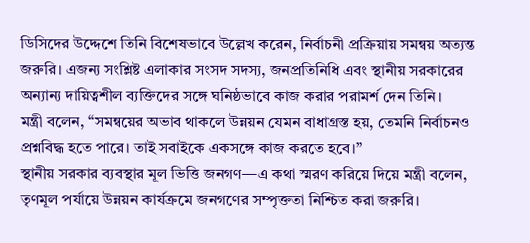ডিসিদের উদ্দেশে তিনি বিশেষভাবে উল্লেখ করেন, নির্বাচনী প্রক্রিয়ায় সমন্বয় অত্যন্ত জরুরি। এজন্য সংশ্লিষ্ট এলাকার সংসদ সদস্য, জনপ্রতিনিধি এবং স্থানীয় সরকারের অন্যান্য দায়িত্বশীল ব্যক্তিদের সঙ্গে ঘনিষ্ঠভাবে কাজ করার পরামর্শ দেন তিনি।
মন্ত্রী বলেন, “সমন্বয়ের অভাব থাকলে উন্নয়ন যেমন বাধাগ্রস্ত হয়, তেমনি নির্বাচনও প্রশ্নবিদ্ধ হতে পারে। তাই সবাইকে একসঙ্গে কাজ করতে হবে।”
স্থানীয় সরকার ব্যবস্থার মূল ভিত্তি জনগণ—এ কথা স্মরণ করিয়ে দিয়ে মন্ত্রী বলেন, তৃণমূল পর্যায়ে উন্নয়ন কার্যক্রমে জনগণের সম্পৃক্ততা নিশ্চিত করা জরুরি।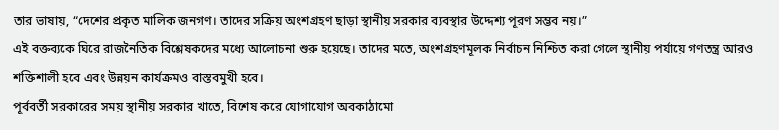তার ভাষায়, “দেশের প্রকৃত মালিক জনগণ। তাদের সক্রিয় অংশগ্রহণ ছাড়া স্থানীয় সরকার ব্যবস্থার উদ্দেশ্য পূরণ সম্ভব নয়।”
এই বক্তব্যকে ঘিরে রাজনৈতিক বিশ্লেষকদের মধ্যে আলোচনা শুরু হয়েছে। তাদের মতে, অংশগ্রহণমূলক নির্বাচন নিশ্চিত করা গেলে স্থানীয় পর্যায়ে গণতন্ত্র আরও শক্তিশালী হবে এবং উন্নয়ন কার্যক্রমও বাস্তবমুখী হবে।
পূর্ববর্তী সরকারের সময় স্থানীয় সরকার খাতে, বিশেষ করে যোগাযোগ অবকাঠামো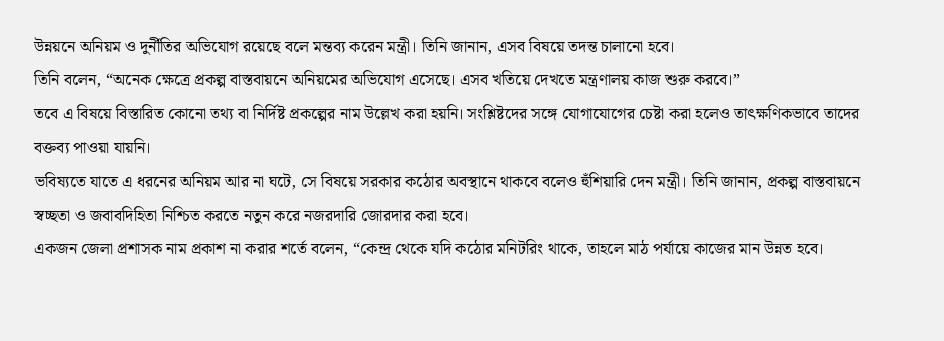উন্নয়নে অনিয়ম ও দুর্নীতির অভিযোগ রয়েছে বলে মন্তব্য করেন মন্ত্রী। তিনি জানান, এসব বিষয়ে তদন্ত চালানো হবে।
তিনি বলেন, “অনেক ক্ষেত্রে প্রকল্প বাস্তবায়নে অনিয়মের অভিযোগ এসেছে। এসব খতিয়ে দেখতে মন্ত্রণালয় কাজ শুরু করবে।”
তবে এ বিষয়ে বিস্তারিত কোনো তথ্য বা নির্দিষ্ট প্রকল্পের নাম উল্লেখ করা হয়নি। সংশ্লিষ্টদের সঙ্গে যোগাযোগের চেষ্টা করা হলেও তাৎক্ষণিকভাবে তাদের বক্তব্য পাওয়া যায়নি।
ভবিষ্যতে যাতে এ ধরনের অনিয়ম আর না ঘটে, সে বিষয়ে সরকার কঠোর অবস্থানে থাকবে বলেও হুঁশিয়ারি দেন মন্ত্রী। তিনি জানান, প্রকল্প বাস্তবায়নে স্বচ্ছতা ও জবাবদিহিতা নিশ্চিত করতে নতুন করে নজরদারি জোরদার করা হবে।
একজন জেলা প্রশাসক নাম প্রকাশ না করার শর্তে বলেন, “কেন্দ্র থেকে যদি কঠোর মনিটরিং থাকে, তাহলে মাঠ পর্যায়ে কাজের মান উন্নত হবে।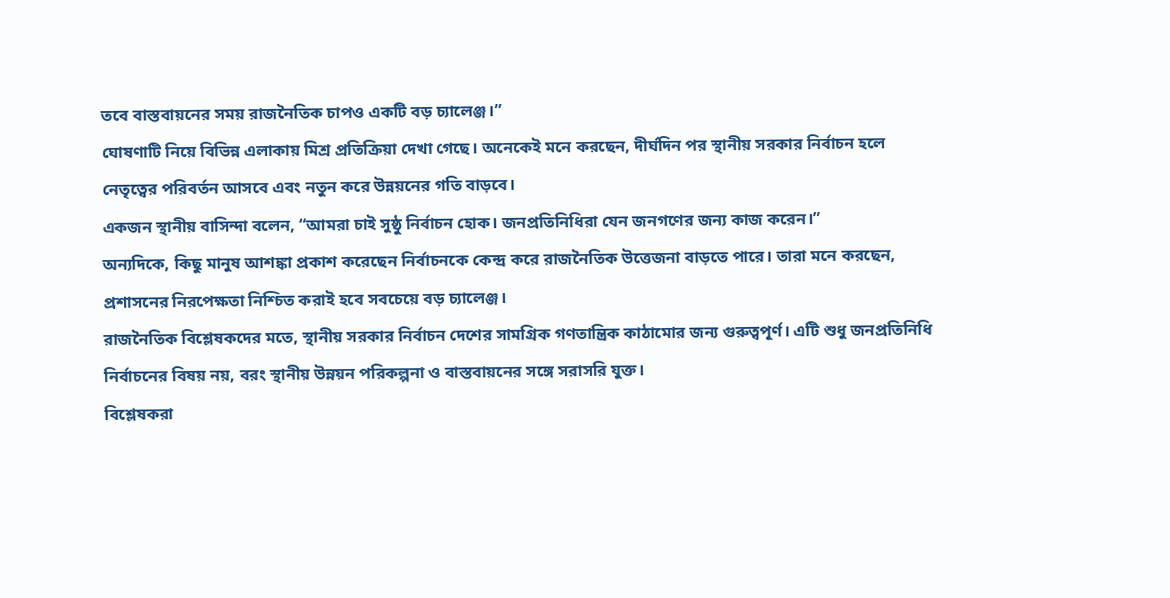তবে বাস্তবায়নের সময় রাজনৈতিক চাপও একটি বড় চ্যালেঞ্জ।”
ঘোষণাটি নিয়ে বিভিন্ন এলাকায় মিশ্র প্রতিক্রিয়া দেখা গেছে। অনেকেই মনে করছেন, দীর্ঘদিন পর স্থানীয় সরকার নির্বাচন হলে নেতৃত্বের পরিবর্তন আসবে এবং নতুন করে উন্নয়নের গতি বাড়বে।
একজন স্থানীয় বাসিন্দা বলেন, “আমরা চাই সুষ্ঠু নির্বাচন হোক। জনপ্রতিনিধিরা যেন জনগণের জন্য কাজ করেন।”
অন্যদিকে, কিছু মানুষ আশঙ্কা প্রকাশ করেছেন নির্বাচনকে কেন্দ্র করে রাজনৈতিক উত্তেজনা বাড়তে পারে। তারা মনে করছেন, প্রশাসনের নিরপেক্ষতা নিশ্চিত করাই হবে সবচেয়ে বড় চ্যালেঞ্জ।
রাজনৈতিক বিশ্লেষকদের মতে, স্থানীয় সরকার নির্বাচন দেশের সামগ্রিক গণতান্ত্রিক কাঠামোর জন্য গুরুত্বপূর্ণ। এটি শুধু জনপ্রতিনিধি নির্বাচনের বিষয় নয়, বরং স্থানীয় উন্নয়ন পরিকল্পনা ও বাস্তবায়নের সঙ্গে সরাসরি যুক্ত।
বিশ্লেষকরা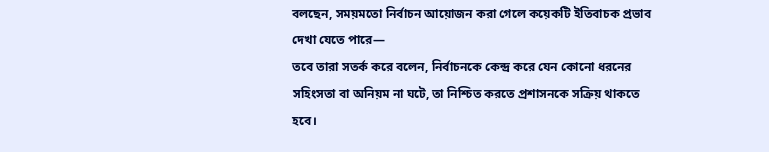বলছেন, সময়মতো নির্বাচন আয়োজন করা গেলে কয়েকটি ইতিবাচক প্রভাব দেখা যেতে পারে—
তবে তারা সতর্ক করে বলেন, নির্বাচনকে কেন্দ্র করে যেন কোনো ধরনের সহিংসতা বা অনিয়ম না ঘটে, তা নিশ্চিত করতে প্রশাসনকে সক্রিয় থাকতে হবে।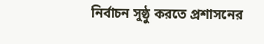নির্বাচন সুষ্ঠু করতে প্রশাসনের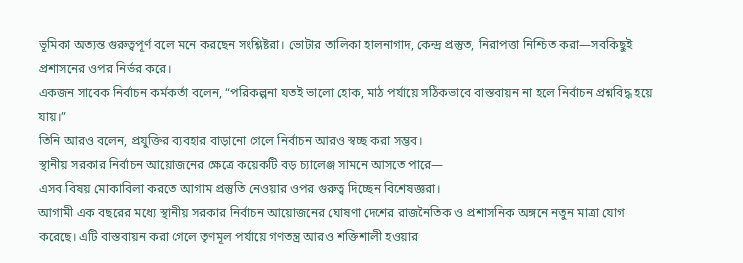ভূমিকা অত্যন্ত গুরুত্বপূর্ণ বলে মনে করছেন সংশ্লিষ্টরা। ভোটার তালিকা হালনাগাদ, কেন্দ্র প্রস্তুত, নিরাপত্তা নিশ্চিত করা—সবকিছুই প্রশাসনের ওপর নির্ভর করে।
একজন সাবেক নির্বাচন কর্মকর্তা বলেন, “পরিকল্পনা যতই ভালো হোক, মাঠ পর্যায়ে সঠিকভাবে বাস্তবায়ন না হলে নির্বাচন প্রশ্নবিদ্ধ হয়ে যায়।”
তিনি আরও বলেন, প্রযুক্তির ব্যবহার বাড়ানো গেলে নির্বাচন আরও স্বচ্ছ করা সম্ভব।
স্থানীয় সরকার নির্বাচন আয়োজনের ক্ষেত্রে কয়েকটি বড় চ্যালেঞ্জ সামনে আসতে পারে—
এসব বিষয় মোকাবিলা করতে আগাম প্রস্তুতি নেওয়ার ওপর গুরুত্ব দিচ্ছেন বিশেষজ্ঞরা।
আগামী এক বছরের মধ্যে স্থানীয় সরকার নির্বাচন আয়োজনের ঘোষণা দেশের রাজনৈতিক ও প্রশাসনিক অঙ্গনে নতুন মাত্রা যোগ করেছে। এটি বাস্তবায়ন করা গেলে তৃণমূল পর্যায়ে গণতন্ত্র আরও শক্তিশালী হওয়ার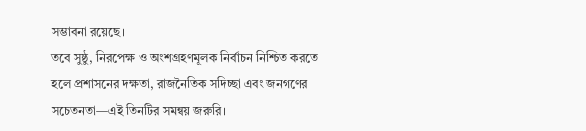সম্ভাবনা রয়েছে।
তবে সুষ্ঠু, নিরপেক্ষ ও অংশগ্রহণমূলক নির্বাচন নিশ্চিত করতে হলে প্রশাসনের দক্ষতা, রাজনৈতিক সদিচ্ছা এবং জনগণের সচেতনতা—এই তিনটির সমন্বয় জরুরি।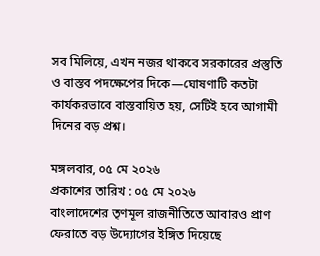সব মিলিয়ে, এখন নজর থাকবে সরকারের প্রস্তুতি ও বাস্তব পদক্ষেপের দিকে—ঘোষণাটি কতটা কার্যকরভাবে বাস্তবায়িত হয়, সেটিই হবে আগামী দিনের বড় প্রশ্ন।

মঙ্গলবার, ০৫ মে ২০২৬
প্রকাশের তারিখ : ০৫ মে ২০২৬
বাংলাদেশের তৃণমূল রাজনীতিতে আবারও প্রাণ ফেরাতে বড় উদ্যোগের ইঙ্গিত দিয়েছে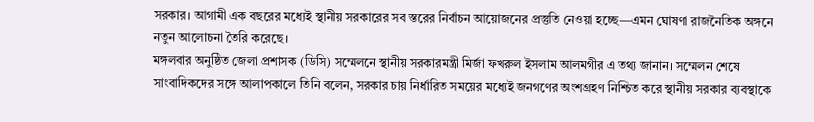সরকার। আগামী এক বছরের মধ্যেই স্থানীয় সরকারের সব স্তরের নির্বাচন আয়োজনের প্রস্তুতি নেওয়া হচ্ছে—এমন ঘোষণা রাজনৈতিক অঙ্গনে নতুন আলোচনা তৈরি করেছে।
মঙ্গলবার অনুষ্ঠিত জেলা প্রশাসক (ডিসি) সম্মেলনে স্থানীয় সরকারমন্ত্রী মির্জা ফখরুল ইসলাম আলমগীর এ তথ্য জানান। সম্মেলন শেষে সাংবাদিকদের সঙ্গে আলাপকালে তিনি বলেন, সরকার চায় নির্ধারিত সময়ের মধ্যেই জনগণের অংশগ্রহণ নিশ্চিত করে স্থানীয় সরকার ব্যবস্থাকে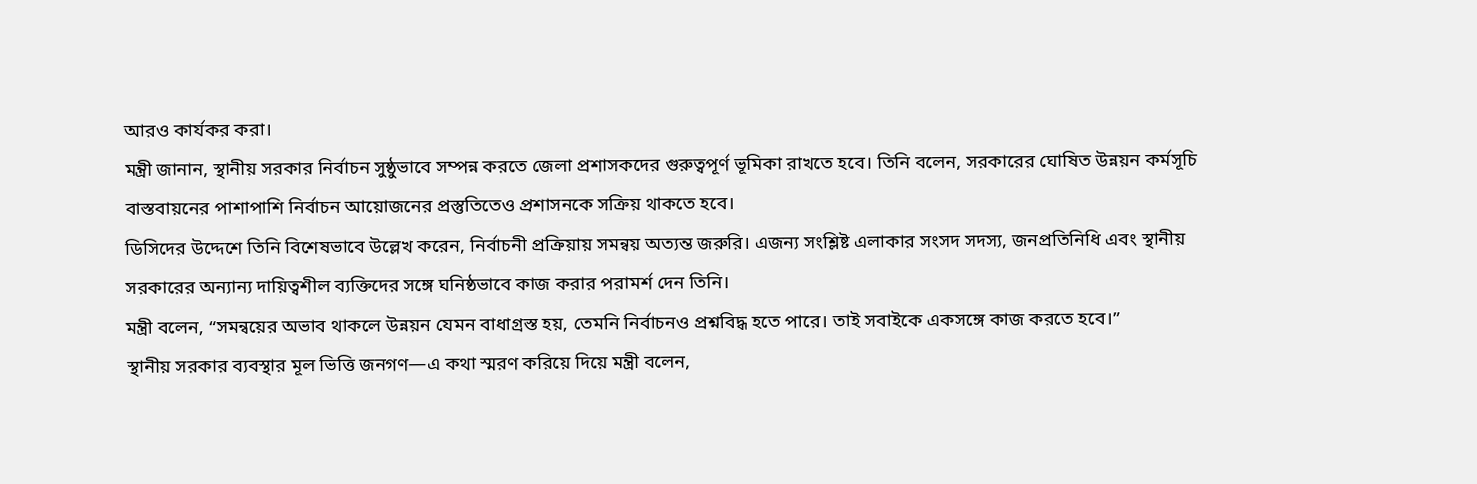আরও কার্যকর করা।
মন্ত্রী জানান, স্থানীয় সরকার নির্বাচন সুষ্ঠুভাবে সম্পন্ন করতে জেলা প্রশাসকদের গুরুত্বপূর্ণ ভূমিকা রাখতে হবে। তিনি বলেন, সরকারের ঘোষিত উন্নয়ন কর্মসূচি বাস্তবায়নের পাশাপাশি নির্বাচন আয়োজনের প্রস্তুতিতেও প্রশাসনকে সক্রিয় থাকতে হবে।
ডিসিদের উদ্দেশে তিনি বিশেষভাবে উল্লেখ করেন, নির্বাচনী প্রক্রিয়ায় সমন্বয় অত্যন্ত জরুরি। এজন্য সংশ্লিষ্ট এলাকার সংসদ সদস্য, জনপ্রতিনিধি এবং স্থানীয় সরকারের অন্যান্য দায়িত্বশীল ব্যক্তিদের সঙ্গে ঘনিষ্ঠভাবে কাজ করার পরামর্শ দেন তিনি।
মন্ত্রী বলেন, “সমন্বয়ের অভাব থাকলে উন্নয়ন যেমন বাধাগ্রস্ত হয়, তেমনি নির্বাচনও প্রশ্নবিদ্ধ হতে পারে। তাই সবাইকে একসঙ্গে কাজ করতে হবে।”
স্থানীয় সরকার ব্যবস্থার মূল ভিত্তি জনগণ—এ কথা স্মরণ করিয়ে দিয়ে মন্ত্রী বলেন,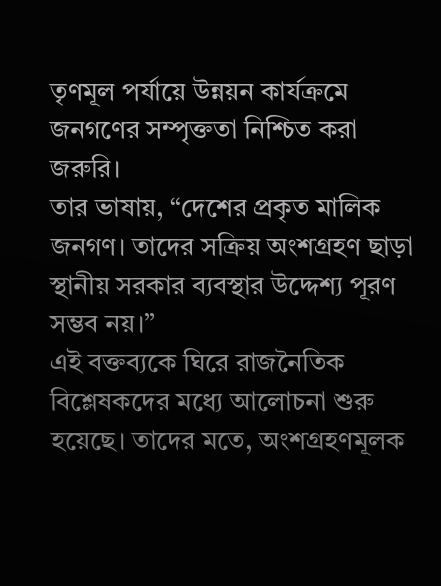তৃণমূল পর্যায়ে উন্নয়ন কার্যক্রমে জনগণের সম্পৃক্ততা নিশ্চিত করা জরুরি।
তার ভাষায়, “দেশের প্রকৃত মালিক জনগণ। তাদের সক্রিয় অংশগ্রহণ ছাড়া স্থানীয় সরকার ব্যবস্থার উদ্দেশ্য পূরণ সম্ভব নয়।”
এই বক্তব্যকে ঘিরে রাজনৈতিক বিশ্লেষকদের মধ্যে আলোচনা শুরু হয়েছে। তাদের মতে, অংশগ্রহণমূলক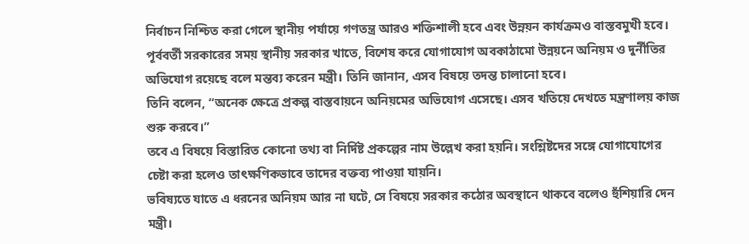নির্বাচন নিশ্চিত করা গেলে স্থানীয় পর্যায়ে গণতন্ত্র আরও শক্তিশালী হবে এবং উন্নয়ন কার্যক্রমও বাস্তবমুখী হবে।
পূর্ববর্তী সরকারের সময় স্থানীয় সরকার খাতে, বিশেষ করে যোগাযোগ অবকাঠামো উন্নয়নে অনিয়ম ও দুর্নীতির অভিযোগ রয়েছে বলে মন্তব্য করেন মন্ত্রী। তিনি জানান, এসব বিষয়ে তদন্ত চালানো হবে।
তিনি বলেন, “অনেক ক্ষেত্রে প্রকল্প বাস্তবায়নে অনিয়মের অভিযোগ এসেছে। এসব খতিয়ে দেখতে মন্ত্রণালয় কাজ শুরু করবে।”
তবে এ বিষয়ে বিস্তারিত কোনো তথ্য বা নির্দিষ্ট প্রকল্পের নাম উল্লেখ করা হয়নি। সংশ্লিষ্টদের সঙ্গে যোগাযোগের চেষ্টা করা হলেও তাৎক্ষণিকভাবে তাদের বক্তব্য পাওয়া যায়নি।
ভবিষ্যতে যাতে এ ধরনের অনিয়ম আর না ঘটে, সে বিষয়ে সরকার কঠোর অবস্থানে থাকবে বলেও হুঁশিয়ারি দেন মন্ত্রী।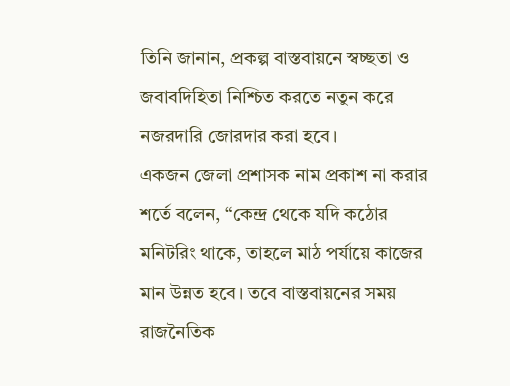তিনি জানান, প্রকল্প বাস্তবায়নে স্বচ্ছতা ও জবাবদিহিতা নিশ্চিত করতে নতুন করে নজরদারি জোরদার করা হবে।
একজন জেলা প্রশাসক নাম প্রকাশ না করার শর্তে বলেন, “কেন্দ্র থেকে যদি কঠোর মনিটরিং থাকে, তাহলে মাঠ পর্যায়ে কাজের মান উন্নত হবে। তবে বাস্তবায়নের সময় রাজনৈতিক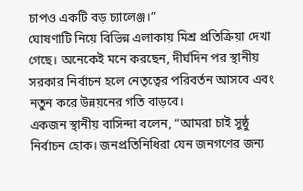চাপও একটি বড় চ্যালেঞ্জ।”
ঘোষণাটি নিয়ে বিভিন্ন এলাকায় মিশ্র প্রতিক্রিয়া দেখা গেছে। অনেকেই মনে করছেন, দীর্ঘদিন পর স্থানীয় সরকার নির্বাচন হলে নেতৃত্বের পরিবর্তন আসবে এবং নতুন করে উন্নয়নের গতি বাড়বে।
একজন স্থানীয় বাসিন্দা বলেন, “আমরা চাই সুষ্ঠু নির্বাচন হোক। জনপ্রতিনিধিরা যেন জনগণের জন্য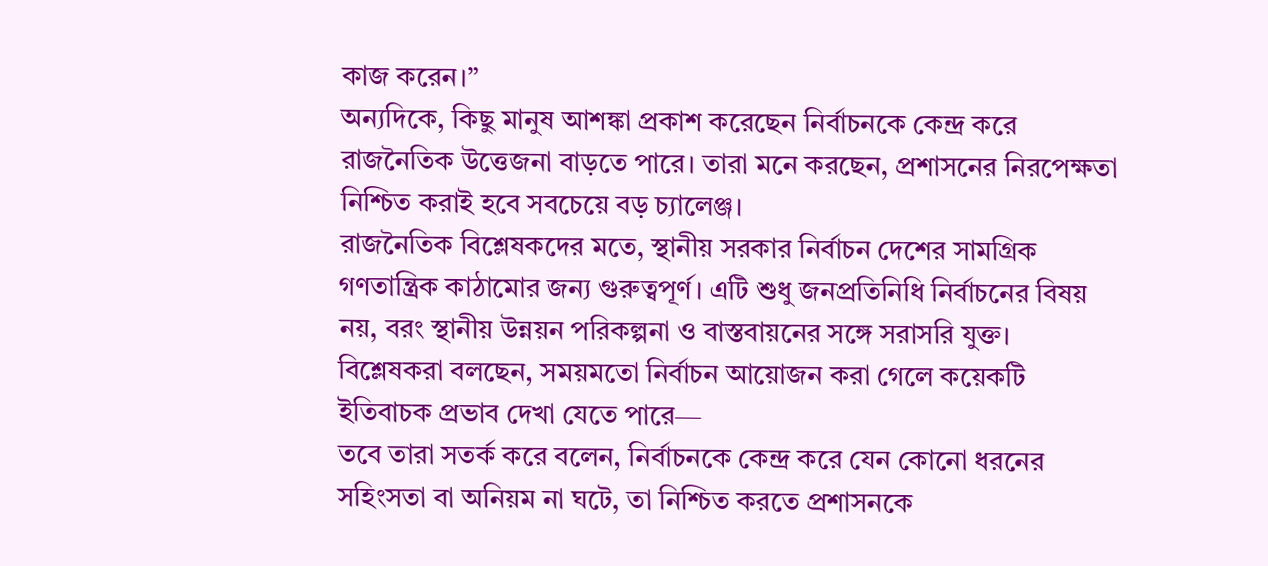কাজ করেন।”
অন্যদিকে, কিছু মানুষ আশঙ্কা প্রকাশ করেছেন নির্বাচনকে কেন্দ্র করে রাজনৈতিক উত্তেজনা বাড়তে পারে। তারা মনে করছেন, প্রশাসনের নিরপেক্ষতা নিশ্চিত করাই হবে সবচেয়ে বড় চ্যালেঞ্জ।
রাজনৈতিক বিশ্লেষকদের মতে, স্থানীয় সরকার নির্বাচন দেশের সামগ্রিক গণতান্ত্রিক কাঠামোর জন্য গুরুত্বপূর্ণ। এটি শুধু জনপ্রতিনিধি নির্বাচনের বিষয় নয়, বরং স্থানীয় উন্নয়ন পরিকল্পনা ও বাস্তবায়নের সঙ্গে সরাসরি যুক্ত।
বিশ্লেষকরা বলছেন, সময়মতো নির্বাচন আয়োজন করা গেলে কয়েকটি ইতিবাচক প্রভাব দেখা যেতে পারে—
তবে তারা সতর্ক করে বলেন, নির্বাচনকে কেন্দ্র করে যেন কোনো ধরনের সহিংসতা বা অনিয়ম না ঘটে, তা নিশ্চিত করতে প্রশাসনকে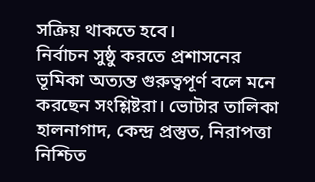সক্রিয় থাকতে হবে।
নির্বাচন সুষ্ঠু করতে প্রশাসনের ভূমিকা অত্যন্ত গুরুত্বপূর্ণ বলে মনে করছেন সংশ্লিষ্টরা। ভোটার তালিকা হালনাগাদ, কেন্দ্র প্রস্তুত, নিরাপত্তা নিশ্চিত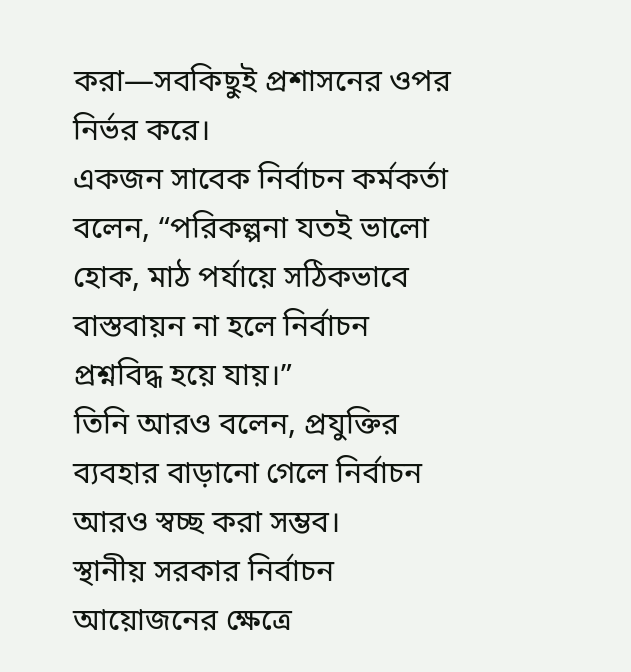করা—সবকিছুই প্রশাসনের ওপর নির্ভর করে।
একজন সাবেক নির্বাচন কর্মকর্তা বলেন, “পরিকল্পনা যতই ভালো হোক, মাঠ পর্যায়ে সঠিকভাবে বাস্তবায়ন না হলে নির্বাচন প্রশ্নবিদ্ধ হয়ে যায়।”
তিনি আরও বলেন, প্রযুক্তির ব্যবহার বাড়ানো গেলে নির্বাচন আরও স্বচ্ছ করা সম্ভব।
স্থানীয় সরকার নির্বাচন আয়োজনের ক্ষেত্রে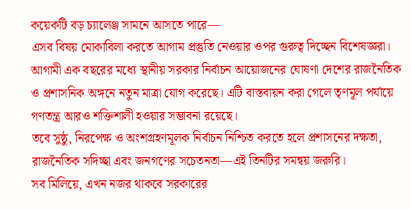কয়েকটি বড় চ্যালেঞ্জ সামনে আসতে পারে—
এসব বিষয় মোকাবিলা করতে আগাম প্রস্তুতি নেওয়ার ওপর গুরুত্ব দিচ্ছেন বিশেষজ্ঞরা।
আগামী এক বছরের মধ্যে স্থানীয় সরকার নির্বাচন আয়োজনের ঘোষণা দেশের রাজনৈতিক ও প্রশাসনিক অঙ্গনে নতুন মাত্রা যোগ করেছে। এটি বাস্তবায়ন করা গেলে তৃণমূল পর্যায়ে গণতন্ত্র আরও শক্তিশালী হওয়ার সম্ভাবনা রয়েছে।
তবে সুষ্ঠু, নিরপেক্ষ ও অংশগ্রহণমূলক নির্বাচন নিশ্চিত করতে হলে প্রশাসনের দক্ষতা, রাজনৈতিক সদিচ্ছা এবং জনগণের সচেতনতা—এই তিনটির সমন্বয় জরুরি।
সব মিলিয়ে, এখন নজর থাকবে সরকারের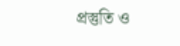প্রস্তুতি ও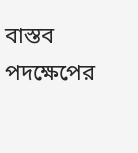বাস্তব পদক্ষেপের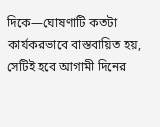দিকে—ঘোষণাটি কতটা কার্যকরভাবে বাস্তবায়িত হয়, সেটিই হবে আগামী দিনের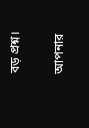বড় প্রশ্ন।

আপনার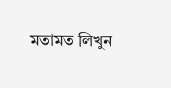মতামত লিখুন